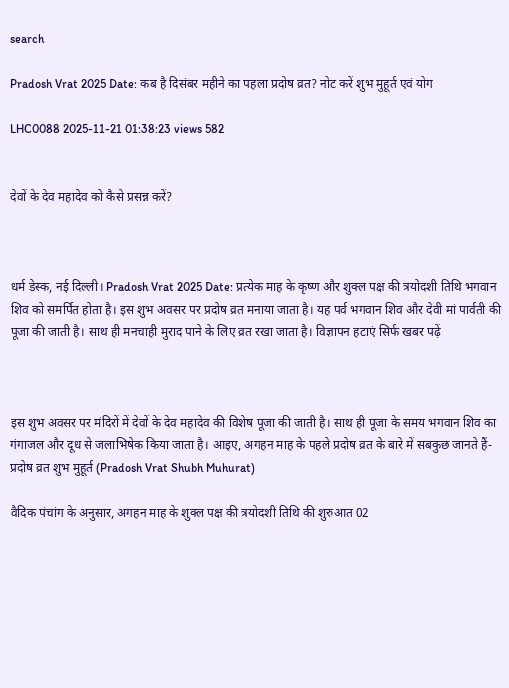search

Pradosh Vrat 2025 Date: कब है दिसंबर महीने का पहला प्रदोष व्रत? नोट करें शुभ मुहूर्त एवं योग

LHC0088 2025-11-21 01:38:23 views 582


देवों के देव महादेव को कैसे प्रसन्न करें?



धर्म डेस्क, नई दिल्ली। Pradosh Vrat 2025 Date: प्रत्येक माह के कृष्ण और शुक्ल पक्ष की त्रयोदशी तिथि भगवान शिव को समर्पित होता है। इस शुभ अवसर पर प्रदोष व्रत मनाया जाता है। यह पर्व भगवान शिव और देवी मां पार्वती की पूजा की जाती है। साथ ही मनचाही मुराद पाने के लिए व्रत रखा जाता है। विज्ञापन हटाएं सिर्फ खबर पढ़ें



इस शुभ अवसर पर मंदिरों में देवों के देव महादेव की विशेष पूजा की जाती है। साथ ही पूजा के समय भगवान शिव का गंगाजल और दूध से जलाभिषेक किया जाता है। आइए, अगहन माह के पहले प्रदोष व्रत के बारे में सबकुछ जानते हैं-
प्रदोष व्रत शुभ मुहूर्त (Pradosh Vrat Shubh Muhurat)

वैदिक पंचांग के अनुसार, अगहन माह के शुक्ल पक्ष की त्रयोदशी तिथि की शुरुआत 02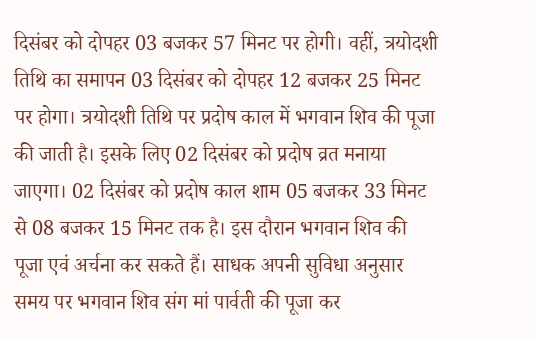दिसंबर को दोपहर 03 बजकर 57 मिनट पर होगी। वहीं, त्रयोदशी तिथि का समापन 03 दिसंबर को दोपहर 12 बजकर 25 मिनट पर होगा। त्रयोदशी तिथि पर प्रदोष काल में भगवान शिव की पूजा की जाती है। इसके लिए 02 दिसंबर को प्रदोष व्रत मनाया जाएगा। 02 दिसंबर को प्रदोष काल शाम 05 बजकर 33 मिनट से 08 बजकर 15 मिनट तक है। इस दौरान भगवान शिव की पूजा एवं अर्चना कर सकते हैं। साधक अपनी सुविधा अनुसार समय पर भगवान शिव संग मां पार्वती की पूजा कर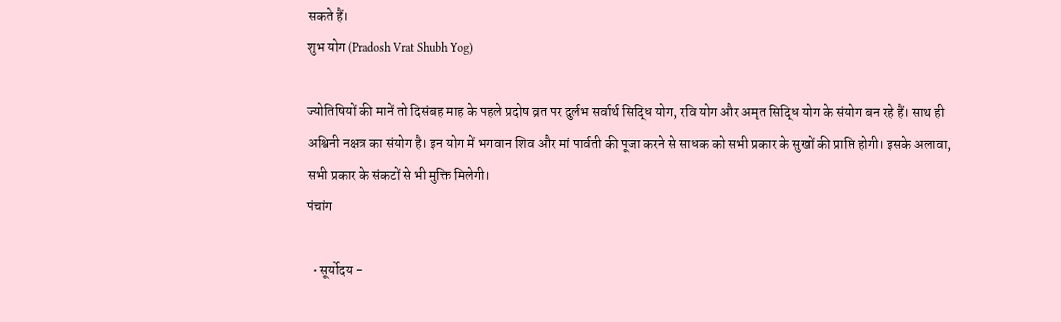सकते हैं।
शुभ योग (Pradosh Vrat Shubh Yog)

ज्योतिषियों की मानें तो दिसंबह माह के पहले प्रदोष व्रत पर दुर्लभ सर्वार्थ सिद्धि योग, रवि योग और अमृत सिद्धि योग के संयोग बन रहे हैं। साथ ही अश्विनी नक्षत्र का संयोग है। इन योग में भगवान शिव और मां पार्वती की पूजा करने से साधक को सभी प्रकार के सुखों की प्राप्ति होगी। इसके अलावा, सभी प्रकार के संकटों से भी मुक्ति मिलेगी।
पंचांग

  • सूर्योदय -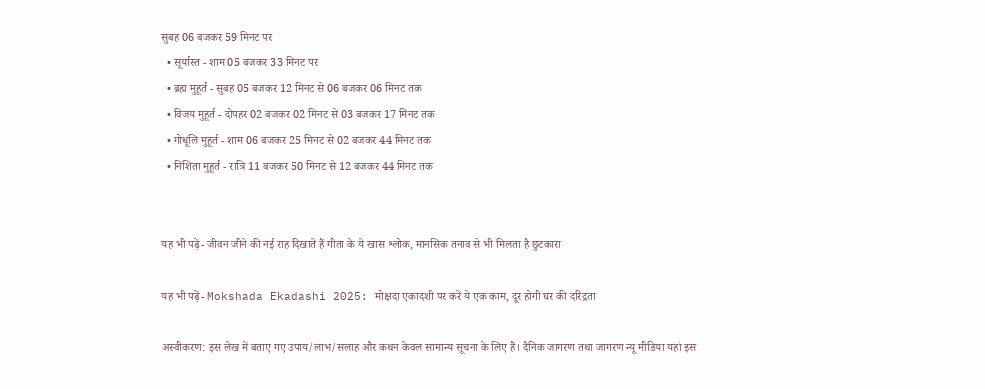सुबह 06 बजकर 59 मिनट पर
  • सूर्यास्त - शाम 05 बजकर 33 मिनट पर
  • ब्रह्म मुहूर्त - सुबह 05 बजकर 12 मिनट से 06 बजकर 06 मिनट तक
  • विजय मुहूर्त - दोपहर 02 बजकर 02 मिनट से 03 बजकर 17 मिनट तक
  • गोधूलि मुहूर्त - शाम 06 बजकर 25 मिनट से 02 बजकर 44 मिनट तक
  • निशिता मुहूर्त - रात्रि 11 बजकर 50 मिनट से 12 बजकर 44 मिनट तक


यह भी पढ़ें- जीवन जीने की नई राह दिखाते हैं गीता के ये खास श्लोक, मानसिक तनाव से भी मिलता है छुटकारा

यह भी पढ़ें- Mokshada Ekadashi 2025: मोक्षदा एकादशी पर करें ये एक काम, दूर होगी घर की दरिद्रता

अस्वीकरण: इस लेख में बताए गए उपाय/लाभ/सलाह और कथन केवल सामान्य सूचना के लिए हैं। दैनिक जागरण तथा जागरण न्यू मीडिया यहां इस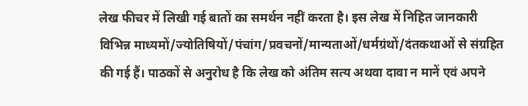लेख फीचर में लिखी गई बातों का समर्थन नहीं करता है। इस लेख में निहित जानकारी विभिन्न माध्यमों/ज्योतिषियों/पंचांग/प्रवचनों/मान्यताओं/धर्मग्रंथों/दंतकथाओं से संग्रहित की गई हैं। पाठकों से अनुरोध है कि लेख को अंतिम सत्य अथवा दावा न मानें एवं अपने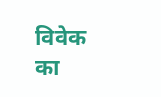विवेक का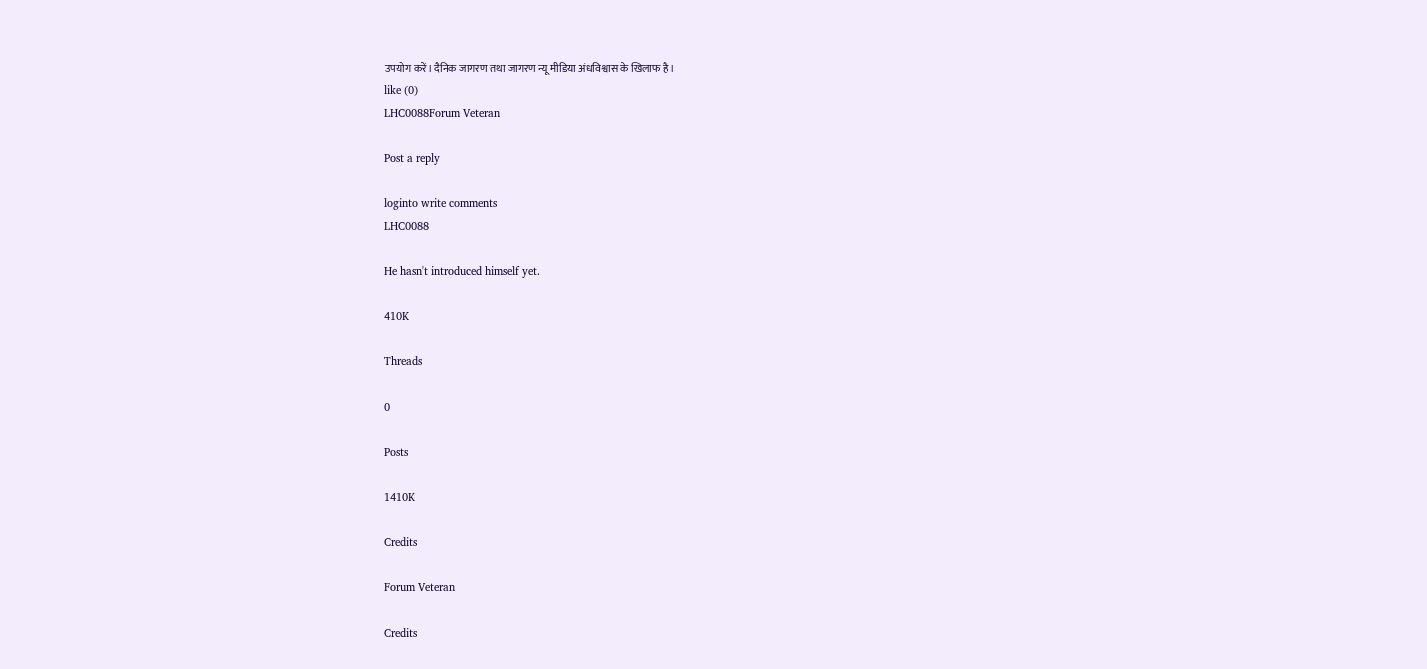उपयोग करें। दैनिक जागरण तथा जागरण न्यू मीडिया अंधविश्वास के खिलाफ है।
like (0)
LHC0088Forum Veteran

Post a reply

loginto write comments
LHC0088

He hasn't introduced himself yet.

410K

Threads

0

Posts

1410K

Credits

Forum Veteran

Credits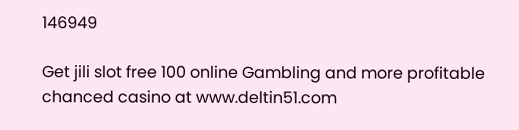146949

Get jili slot free 100 online Gambling and more profitable chanced casino at www.deltin51.com